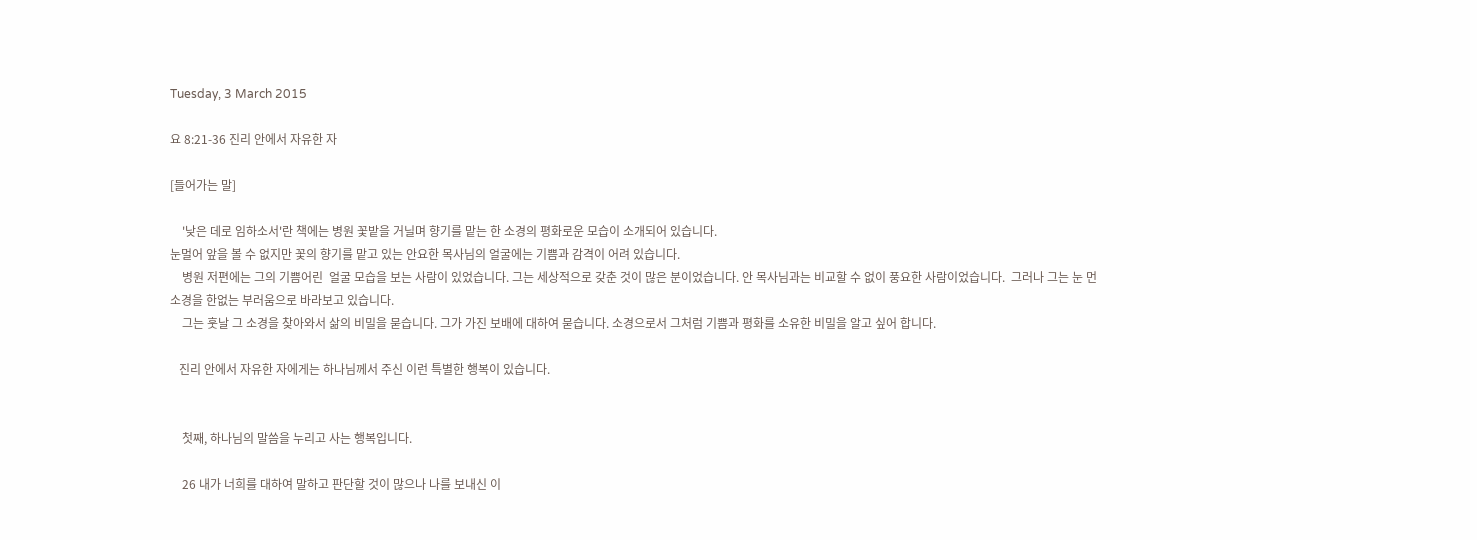Tuesday, 3 March 2015

요 8:21-36 진리 안에서 자유한 자

[들어가는 말]

    '낮은 데로 임하소서'란 책에는 병원 꽃밭을 거닐며 향기를 맡는 한 소경의 평화로운 모습이 소개되어 있습니다.
눈멀어 앞을 볼 수 없지만 꽃의 향기를 맡고 있는 안요한 목사님의 얼굴에는 기쁨과 감격이 어려 있습니다.
    병원 저편에는 그의 기쁨어린  얼굴 모습을 보는 사람이 있었습니다. 그는 세상적으로 갖춘 것이 많은 분이었습니다. 안 목사님과는 비교할 수 없이 풍요한 사람이었습니다.  그러나 그는 눈 먼 소경을 한없는 부러움으로 바라보고 있습니다.
    그는 훗날 그 소경을 찾아와서 삶의 비밀을 묻습니다. 그가 가진 보배에 대하여 묻습니다. 소경으로서 그처럼 기쁨과 평화를 소유한 비밀을 알고 싶어 합니다.

   진리 안에서 자유한 자에게는 하나님께서 주신 이런 특별한 행복이 있습니다.


    첫째, 하나님의 말씀을 누리고 사는 행복입니다.

    26 내가 너희를 대하여 말하고 판단할 것이 많으나 나를 보내신 이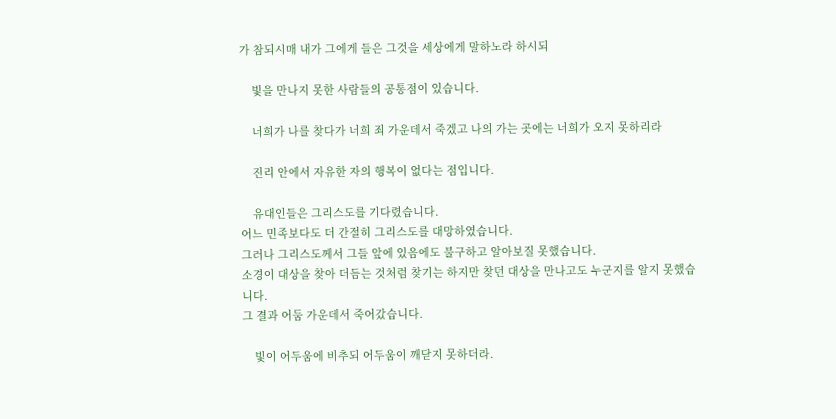가 참되시매 내가 그에게 들은 그것을 세상에게 말하노라 하시되

    빛을 만나지 못한 사람들의 공통점이 있습니다.

    너희가 나를 찾다가 너희 죄 가운데서 죽겠고 나의 가는 곳에는 너희가 오지 못하리라

    진리 안에서 자유한 자의 행복이 없다는 점입니다.

    유대인들은 그리스도를 기다렸습니다.
어느 민족보다도 더 간절히 그리스도를 대망하였습니다.
그러나 그리스도께서 그들 앞에 있음에도 불구하고 알아보질 못했습니다.
소경이 대상을 찾아 더듬는 것처럼 찾기는 하지만 찾던 대상을 만나고도 누군지를 알지 못했습니다.
그 결과 어둠 가운데서 죽어갔습니다.

    빛이 어두움에 비추되 어두움이 깨닫지 못하더라.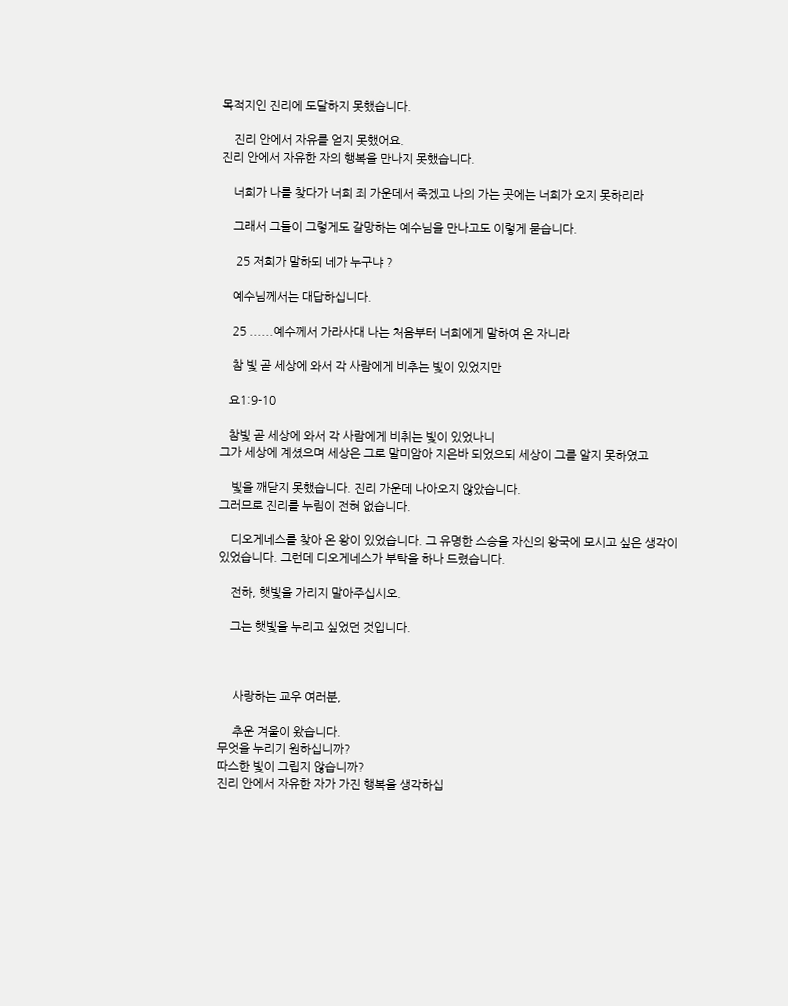목적지인 진리에 도달하지 못했습니다.

    진리 안에서 자유를 얻지 못했어요.
진리 안에서 자유한 자의 행복을 만나지 못했습니다.

    너희가 나를 찾다가 너희 죄 가운데서 죽겠고 나의 가는 곳에는 너희가 오지 못하리라

    그래서 그들이 그렇게도 갈망하는 예수님을 만나고도 이렇게 묻습니다.

     25 저희가 말하되 네가 누구냐 ?

    예수님께서는 대답하십니다.

    25 ......예수께서 가라사대 나는 처음부터 너희에게 말하여 온 자니라

    참 빛 곧 세상에 와서 각 사람에게 비추는 빛이 있었지만

   요1:9-10

   참빛 곧 세상에 와서 각 사람에게 비취는 빛이 있었나니
그가 세상에 계셨으며 세상은 그로 말미암아 지은바 되었으되 세상이 그를 알지 못하였고

    빛을 깨닫지 못했습니다. 진리 가운데 나아오지 않았습니다.
그러므로 진리를 누림이 전혀 없습니다.

    디오게네스를 찾아 온 왕이 있었습니다. 그 유명한 스승을 자신의 왕국에 모시고 싶은 생각이 있었습니다. 그런데 디오게네스가 부탁을 하나 드렸습니다.

    전하, 햇빛을 가리지 말아주십시오.

    그는 햇빛을 누리고 싶었던 것입니다.



     사랑하는 교우 여러분,

     추운 겨울이 왔습니다.
무엇을 누리기 원하십니까?
따스한 빛이 그립지 않습니까?
진리 안에서 자유한 자가 가진 행복을 생각하십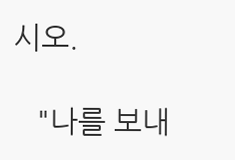시오.

   "나를 보내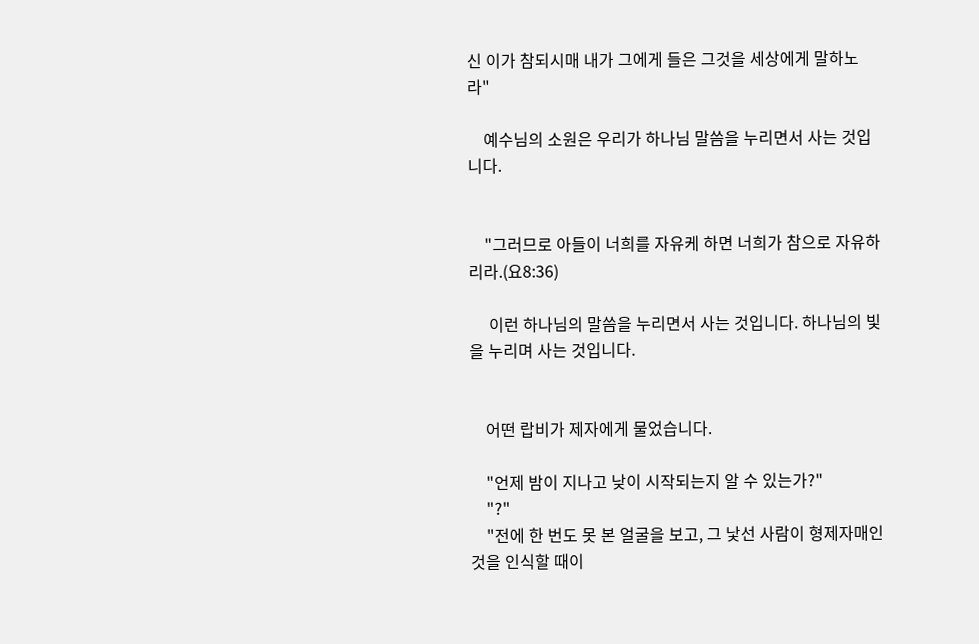신 이가 참되시매 내가 그에게 들은 그것을 세상에게 말하노라"

    예수님의 소원은 우리가 하나님 말씀을 누리면서 사는 것입니다.


    "그러므로 아들이 너희를 자유케 하면 너희가 참으로 자유하리라.(요8:36)

     이런 하나님의 말씀을 누리면서 사는 것입니다. 하나님의 빛을 누리며 사는 것입니다.


    어떤 랍비가 제자에게 물었습니다.

    "언제 밤이 지나고 낮이 시작되는지 알 수 있는가?"
    "?"
    "전에 한 번도 못 본 얼굴을 보고, 그 낯선 사람이 형제자매인 것을 인식할 때이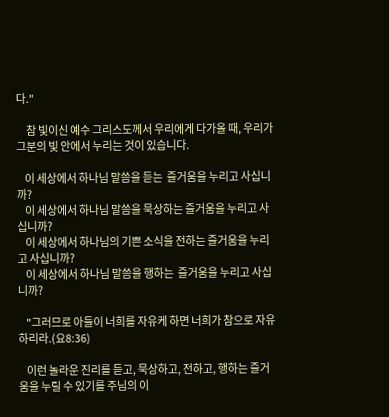다."

     참 빛이신 예수 그리스도께서 우리에게 다가올 때, 우리가 그분의 빛 안에서 누리는 것이 있습니다.

    이 세상에서 하나님 말씀을 듣는  즐거움을 누리고 사십니까?
    이 세상에서 하나님 말씀을 묵상하는 즐거움을 누리고 사십니까?
    이 세상에서 하나님의 기쁜 소식을 전하는 즐거움을 누리고 사십니까?
    이 세상에서 하나님 말씀을 행하는  즐거움을 누리고 사십니까?

    "그러므로 아들이 너희를 자유케 하면 너희가 참으로 자유하리라.(요8:36)

    이런 놀라운 진리를 듣고, 묵상하고, 전하고, 행하는 즐거움을 누릴 수 있기를 주님의 이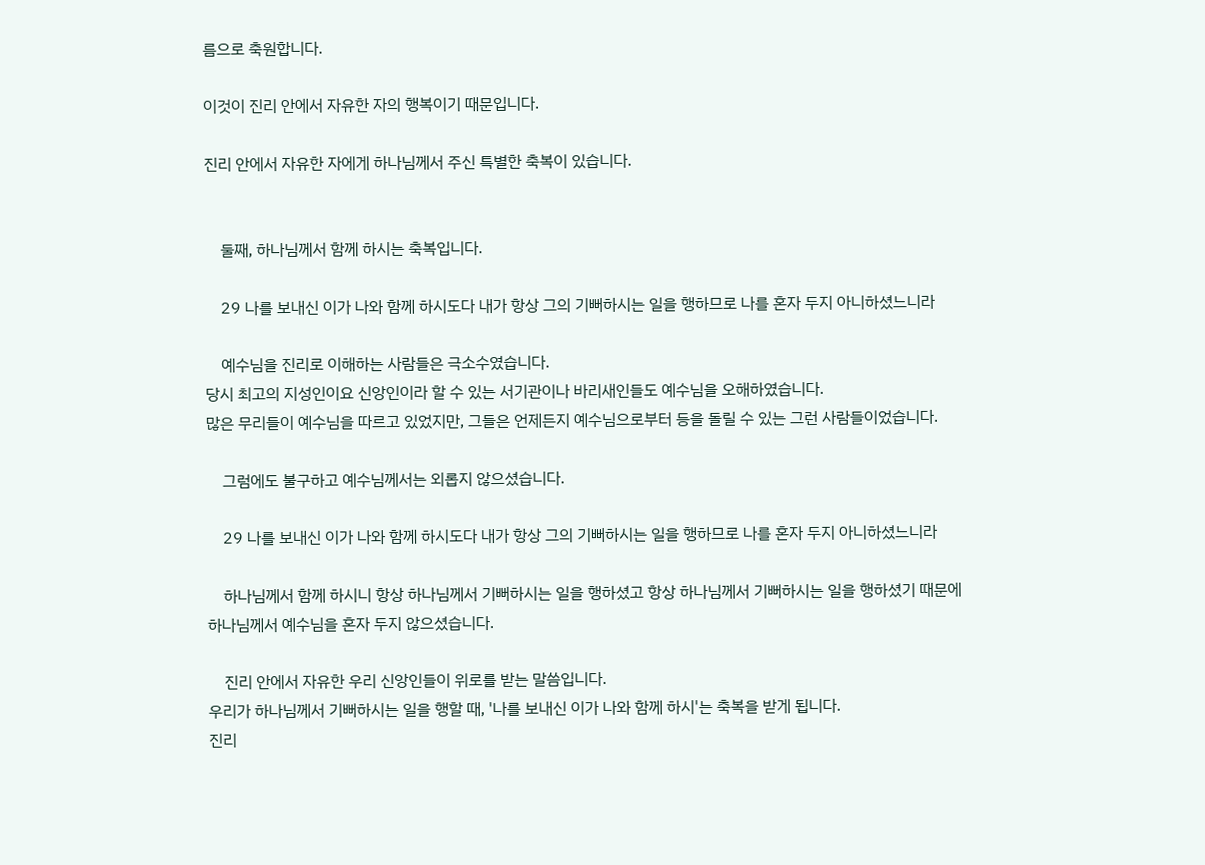름으로 축원합니다.

이것이 진리 안에서 자유한 자의 행복이기 때문입니다.

진리 안에서 자유한 자에게 하나님께서 주신 특별한 축복이 있습니다.


    둘째, 하나님께서 함께 하시는 축복입니다.

    29 나를 보내신 이가 나와 함께 하시도다 내가 항상 그의 기뻐하시는 일을 행하므로 나를 혼자 두지 아니하셨느니라

    예수님을 진리로 이해하는 사람들은 극소수였습니다.
당시 최고의 지성인이요 신앙인이라 할 수 있는 서기관이나 바리새인들도 예수님을 오해하였습니다.
많은 무리들이 예수님을 따르고 있었지만, 그들은 언제든지 예수님으로부터 등을 돌릴 수 있는 그런 사람들이었습니다.

    그럼에도 불구하고 예수님께서는 외롭지 않으셨습니다.

    29 나를 보내신 이가 나와 함께 하시도다 내가 항상 그의 기뻐하시는 일을 행하므로 나를 혼자 두지 아니하셨느니라

    하나님께서 함께 하시니 항상 하나님께서 기뻐하시는 일을 행하셨고 항상 하나님께서 기뻐하시는 일을 행하셨기 때문에 하나님께서 예수님을 혼자 두지 않으셨습니다.

    진리 안에서 자유한 우리 신앙인들이 위로를 받는 말씀입니다.
우리가 하나님께서 기뻐하시는 일을 행할 때, '나를 보내신 이가 나와 함께 하시'는 축복을 받게 됩니다.
진리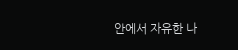안에서 자유한 나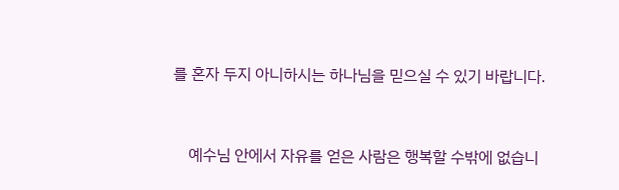를 혼자 두지 아니하시는 하나님을 믿으실 수 있기 바랍니다.


    예수님 안에서 자유를 얻은 사람은 행복할 수밖에 없습니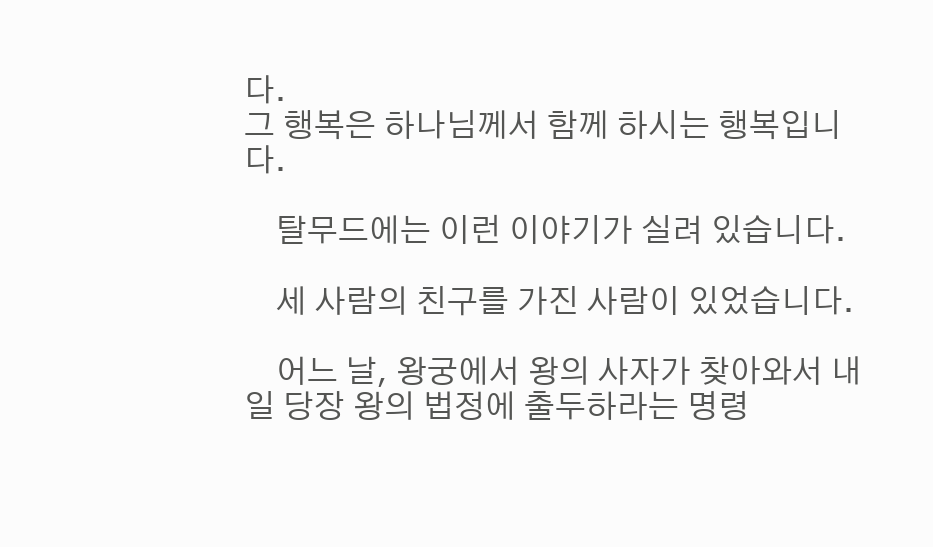다.
그 행복은 하나님께서 함께 하시는 행복입니다.

    탈무드에는 이런 이야기가 실려 있습니다.

    세 사람의 친구를 가진 사람이 있었습니다.

    어느 날, 왕궁에서 왕의 사자가 찾아와서 내일 당장 왕의 법정에 출두하라는 명령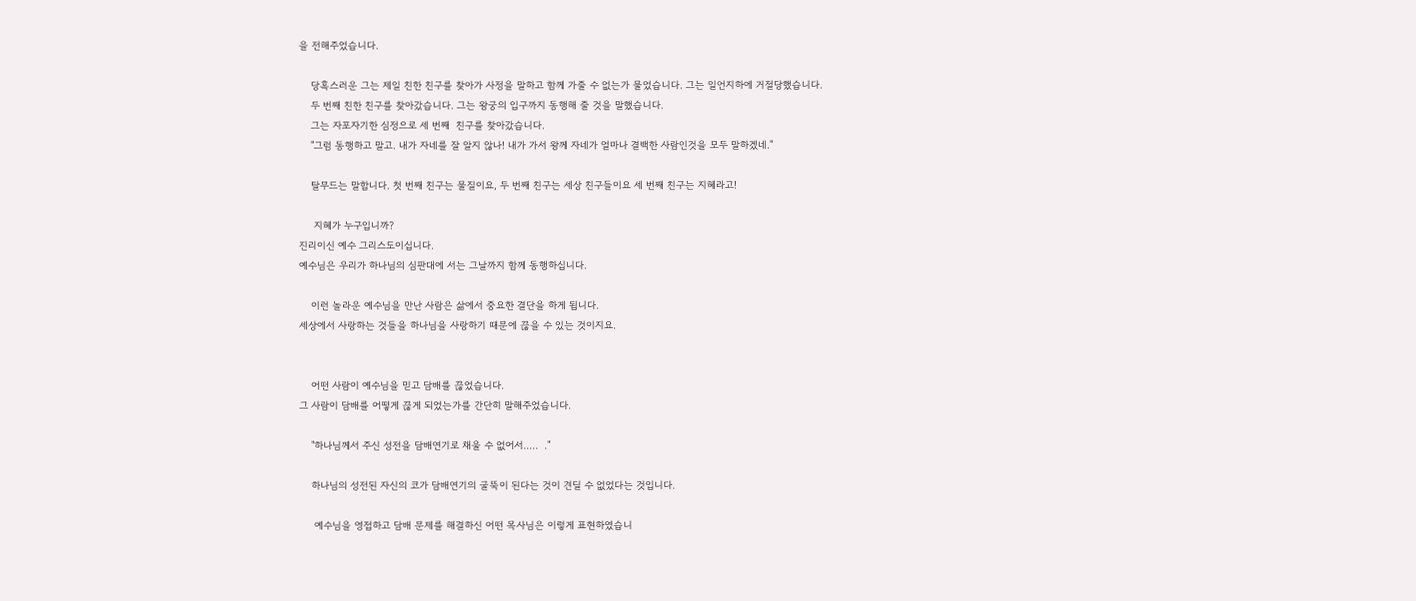을 전해주었습니다.

    당혹스러운 그는 제일 친한 친구를 찾아가 사정을 말하고 함께 가줄 수 없는가 물었습니다. 그는 일언지하에 거절당했습니다.
    두 번째 친한 친구를 찾아갔습니다. 그는 왕궁의 입구까지 동행해 줄 것을 말했습니다.
    그는 자포자기한 심정으로 세 번째  친구를 찾아갔습니다.
    "그럼 동행하고 말고. 내가 자네를 잘 알지 않나! 내가 가서 왕께 자네가 얼마나 결백한 사람인것을 모두 말하겠네."

    탈무드는 말합니다. 첫 번째 친구는 물질이요, 두 번째 친구는 세상 친구들이요 세 번째 친구는 지혜라고!

     지혜가 누구입니까?
진리이신 예수 그리스도이십니다.
예수님은 우리가 하나님의 심판대에 서는 그날까지 함께 동행하십니다.

    이런 놀라운 예수님을 만난 사람은 삶에서 중요한 결단을 하게 됩니다.
세상에서 사랑하는 것들을 하나님을 사랑하기 때문에 끊을 수 있는 것이지요.


    어떤 사람이 예수님을 믿고 담배를 끊었습니다.
그 사람이 담배를 어떻게 끊게 되었는가를 간단히 말해주었습니다.

    "하나님께서 주신 성전을 담배연기로 채울 수 없어서.....  ."

    하나님의 성전된 자신의 코가 담배연기의 굴뚝이 된다는 것이 견딜 수 없었다는 것입니다.

     예수님을 영접하고 담배 문제를 해결하신 어떤 목사님은 이렇게 표현하였습니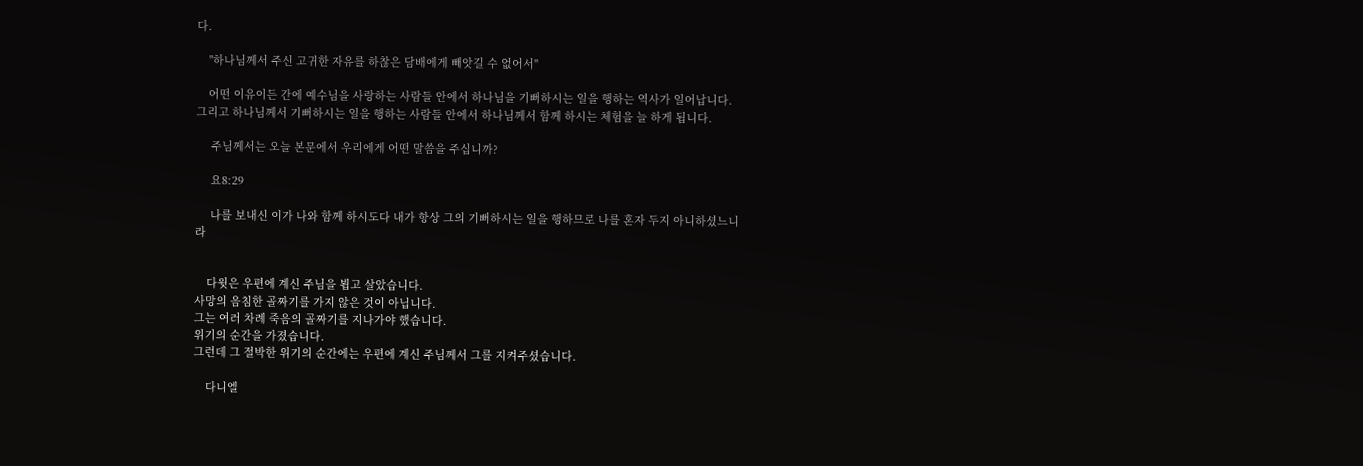다.

    "하나님께서 주신 고귀한 자유를 하찮은 담배에게 빼앗길 수 없어서"

    어떤 이유이든 간에 예수님을 사랑하는 사람들 안에서 하나님을 기뻐하시는 일을 행하는 역사가 일어납니다.
그리고 하나님께서 기뻐하시는 일을 행하는 사람들 안에서 하나님께서 함께 하시는 체험을 늘 하게 됩니다.

     주님께서는 오늘 본문에서 우리에게 어떤 말씀을 주십니까?

     요8:29

     나를 보내신 이가 나와 함께 하시도다 내가 항상 그의 기뻐하시는 일을 행하므로 나를 혼자 두지 아니하셨느니라


    다윗은 우편에 계신 주님을 뵙고 살았습니다.
사망의 음침한 골짜기를 가지 않은 것이 아닙니다.
그는 여러 차례 죽음의 골짜기를 지나가야 했습니다.
위기의 순간을 가졌습니다.
그런데 그 절박한 위기의 순간에는 우편에 계신 주님께서 그를 지켜주셨습니다.

    다니엘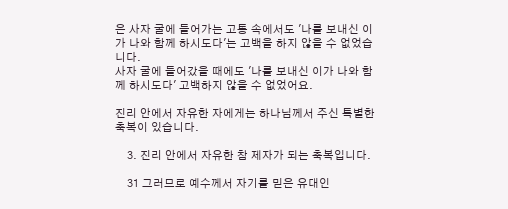은 사자 굴에 들어가는 고통 속에서도 '나를 보내신 이가 나와 함께 하시도다'는 고백을 하지 않을 수 없었습니다.
사자 굴에 들어갔을 때에도 '나를 보내신 이가 나와 함께 하시도다' 고백하지 않을 수 없었어요.

진리 안에서 자유한 자에게는 하나님께서 주신 특별한 축복이 있습니다.

    3. 진리 안에서 자유한 참 제자가 되는 축복입니다.

    31 그러므로 예수께서 자기를 믿은 유대인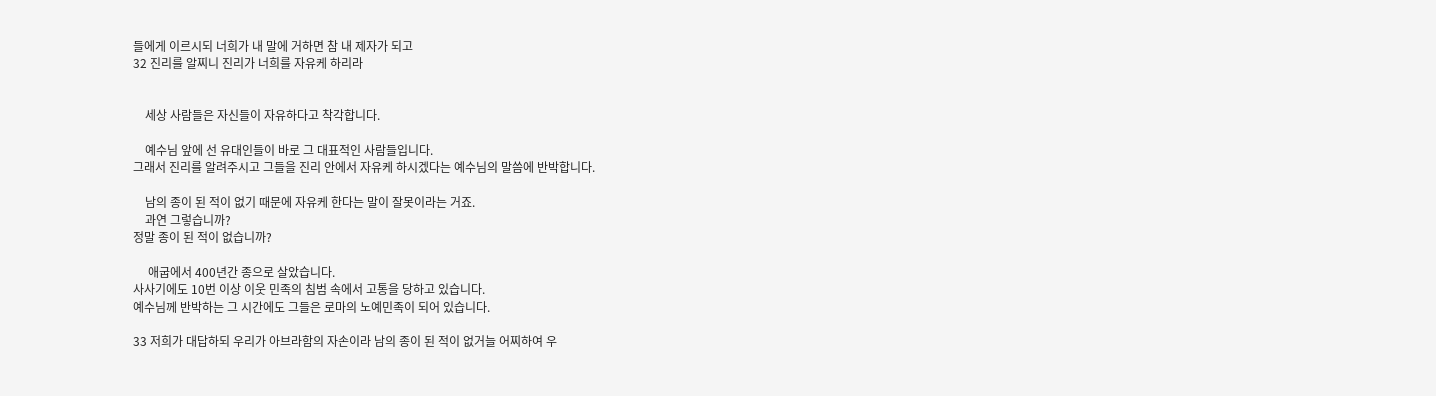들에게 이르시되 너희가 내 말에 거하면 참 내 제자가 되고
32 진리를 알찌니 진리가 너희를 자유케 하리라


    세상 사람들은 자신들이 자유하다고 착각합니다.

    예수님 앞에 선 유대인들이 바로 그 대표적인 사람들입니다.
그래서 진리를 알려주시고 그들을 진리 안에서 자유케 하시겠다는 예수님의 말씀에 반박합니다.

    남의 종이 된 적이 없기 때문에 자유케 한다는 말이 잘못이라는 거죠.
    과연 그렇습니까?
정말 종이 된 적이 없습니까?

     애굽에서 400년간 종으로 살았습니다.
사사기에도 10번 이상 이웃 민족의 침범 속에서 고통을 당하고 있습니다.
예수님께 반박하는 그 시간에도 그들은 로마의 노예민족이 되어 있습니다.

33 저희가 대답하되 우리가 아브라함의 자손이라 남의 종이 된 적이 없거늘 어찌하여 우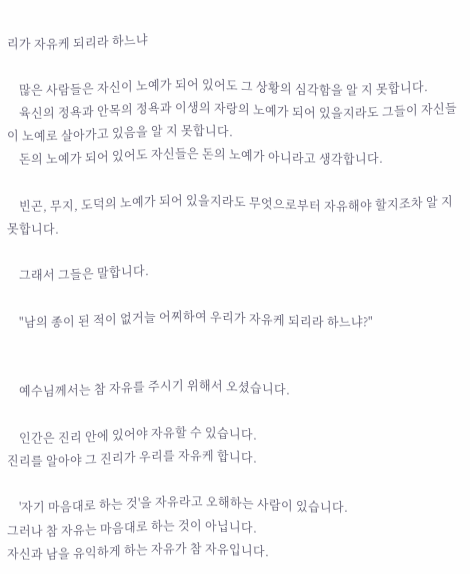리가 자유케 되리라 하느냐

    많은 사람들은 자신이 노예가 되어 있어도 그 상황의 심각함을 알 지 못합니다.
    육신의 정욕과 안목의 정욕과 이생의 자랑의 노예가 되어 있을지라도 그들이 자신들이 노예로 살아가고 있음을 알 지 못합니다.
    돈의 노예가 되어 있어도 자신들은 돈의 노예가 아니라고 생각합니다.

    빈곤, 무지, 도덕의 노예가 되어 있을지라도 무엇으로부터 자유해야 할지조차 알 지 못합니다.

    그래서 그들은 말합니다.

    "남의 종이 된 적이 없거늘 어찌하여 우리가 자유케 되리라 하느냐?"


    예수님께서는 참 자유를 주시기 위해서 오셨습니다.

    인간은 진리 안에 있어야 자유할 수 있습니다.
진리를 알아야 그 진리가 우리를 자유케 합니다.

    '자기 마음대로 하는 것'을 자유라고 오해하는 사람이 있습니다.
그러나 참 자유는 마음대로 하는 것이 아닙니다.
자신과 남을 유익하게 하는 자유가 참 자유입니다.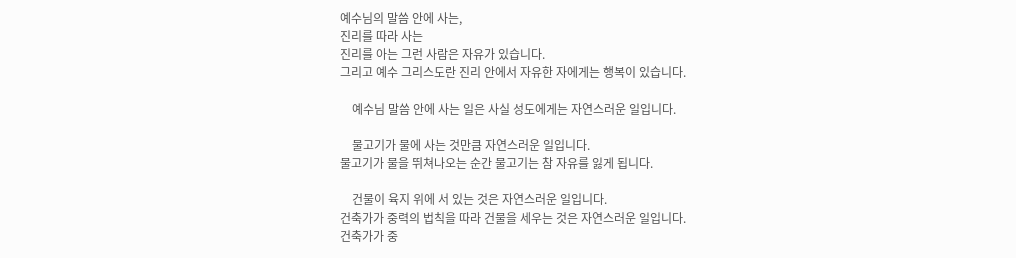예수님의 말씀 안에 사는,
진리를 따라 사는
진리를 아는 그런 사람은 자유가 있습니다.
그리고 예수 그리스도란 진리 안에서 자유한 자에게는 행복이 있습니다.

    예수님 말씀 안에 사는 일은 사실 성도에게는 자연스러운 일입니다.

    물고기가 물에 사는 것만큼 자연스러운 일입니다.
물고기가 물을 뛰쳐나오는 순간 물고기는 참 자유를 잃게 됩니다.

    건물이 육지 위에 서 있는 것은 자연스러운 일입니다.
건축가가 중력의 법칙을 따라 건물을 세우는 것은 자연스러운 일입니다.
건축가가 중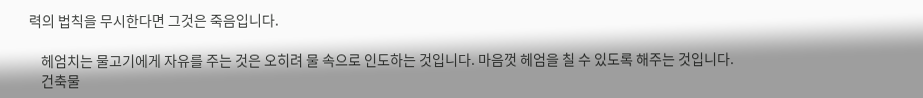력의 법칙을 무시한다면 그것은 죽음입니다.

    헤엄치는 물고기에게 자유를 주는 것은 오히려 물 속으로 인도하는 것입니다. 마음껏 헤엄을 칠 수 있도록 해주는 것입니다.
    건축물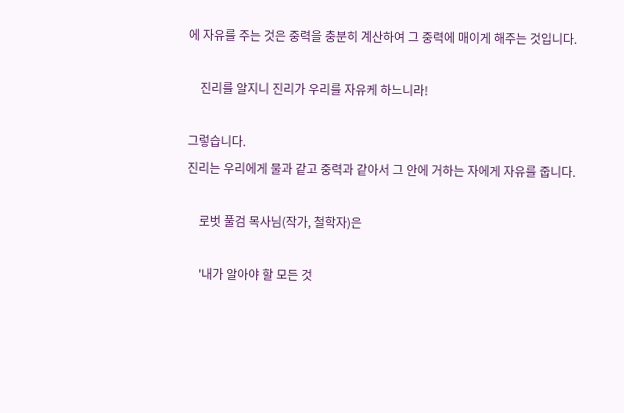에 자유를 주는 것은 중력을 충분히 계산하여 그 중력에 매이게 해주는 것입니다.

    진리를 알지니 진리가 우리를 자유케 하느니라!

그렇습니다.
진리는 우리에게 물과 같고 중력과 같아서 그 안에 거하는 자에게 자유를 줍니다.

    로벗 풀검 목사님(작가, 철학자)은

    '내가 알아야 할 모든 것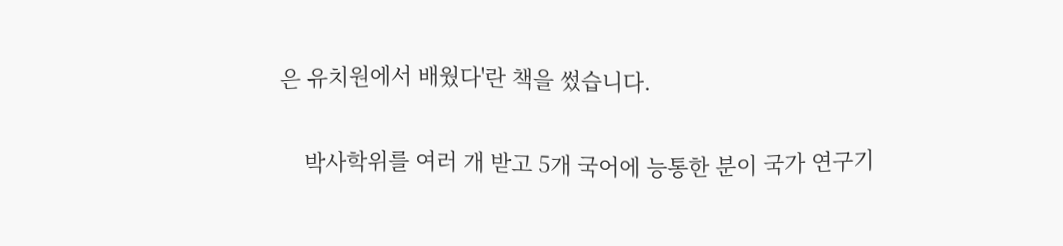은 유치원에서 배웠다'란 책을 썼습니다.

    박사학위를 여러 개 받고 5개 국어에 능통한 분이 국가 연구기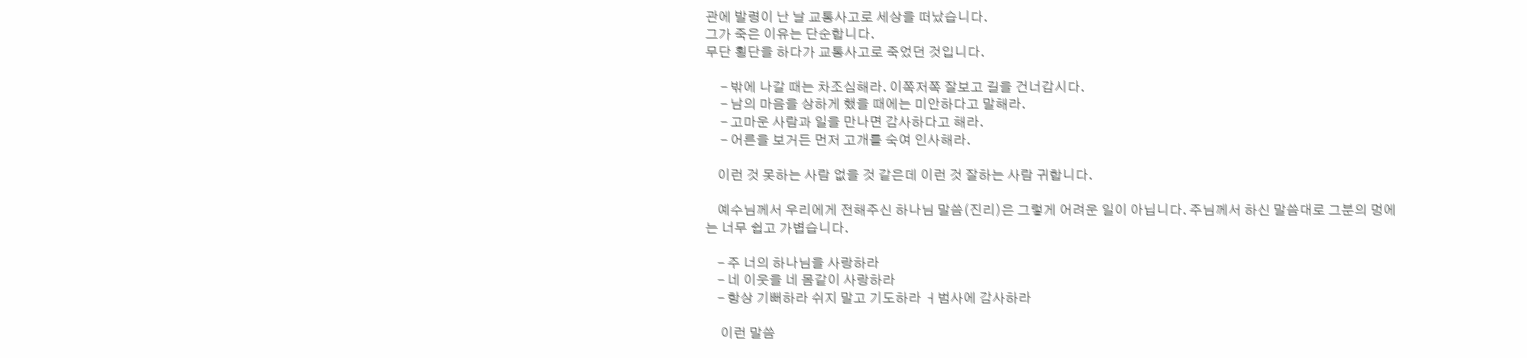관에 발령이 난 날 교통사고로 세상을 떠났습니다.
그가 죽은 이유는 단순합니다.
무단 횡단을 하다가 교통사고로 죽었던 것입니다.

     - 밖에 나갈 때는 차조심해라. 이쪽저쪽 잘보고 길을 건너갑시다.
     - 남의 마음을 상하게 했을 때에는 미안하다고 말해라.
     - 고마운 사람과 일을 만나면 감사하다고 해라.
     - 어른을 보거든 먼저 고개를 숙여 인사해라.

    이런 것 못하는 사람 없을 것 같은데 이런 것 잘하는 사람 귀합니다.

    예수님께서 우리에게 전해주신 하나님 말씀(진리)은 그렇게 어려운 일이 아닙니다. 주님께서 하신 말씀대로 그분의 멍에는 너무 쉽고 가볍습니다.

    - 주 너의 하나님을 사랑하라
    - 네 이웃을 네 몸같이 사랑하라
    - 항상 기뻐하라 쉬지 말고 기도하라 ㅓ범사에 감사하라

     이런 말씀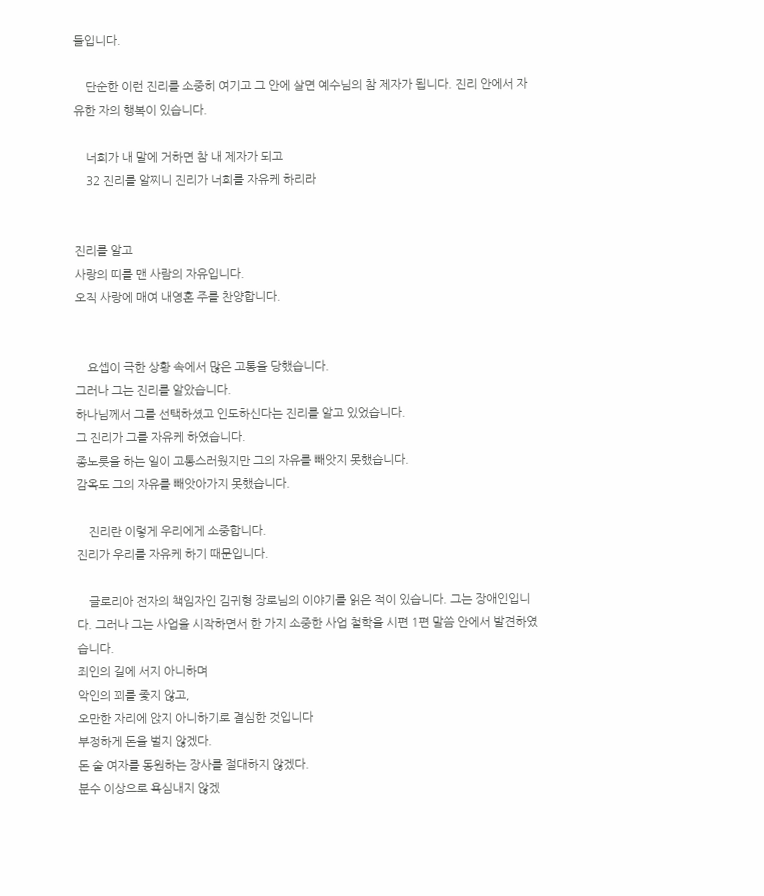들입니다.

    단순한 이런 진리를 소중히 여기고 그 안에 살면 예수님의 참 제자가 됩니다. 진리 안에서 자유한 자의 행복이 있습니다.

    너희가 내 말에 거하면 참 내 제자가 되고
    32 진리를 알찌니 진리가 너희를 자유케 하리라


진리를 알고
사랑의 띠를 맨 사람의 자유입니다.
오직 사랑에 매여 내영혼 주를 찬양합니다.


    요셉이 극한 상황 속에서 많은 고통을 당했습니다.
그러나 그는 진리를 알았습니다.
하나님께서 그를 선택하셨고 인도하신다는 진리를 알고 있었습니다.
그 진리가 그를 자유케 하였습니다.
종노릇을 하는 일이 고통스러웠지만 그의 자유를 빼앗지 못했습니다.
감옥도 그의 자유를 빼앗아가지 못했습니다.

    진리란 이렇게 우리에게 소중합니다.
진리가 우리를 자유케 하기 때문입니다.

    글로리아 전자의 책임자인 김귀형 장로님의 이야기를 읽은 적이 있습니다. 그는 장애인입니다. 그러나 그는 사업을 시작하면서 한 가지 소중한 사업 철학을 시편 1편 말씀 안에서 발견하였습니다.
죄인의 길에 서지 아니하며
악인의 꾀를 좇지 않고,
오만한 자리에 앉지 아니하기로 결심한 것입니다
부정하게 돈을 벌지 않겠다.
돈 술 여자를 동원하는 장사를 절대하지 않겠다.
분수 이상으로 욕심내지 않겠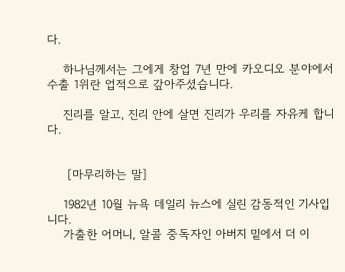다.

    하나님께서는 그에게 창업 7년 만에 카오디오 분야에서 수출 1위란 업적으로 갚아주셨습니다.

    진리를 알고, 진리 안에 살면 진리가 우리를 자유케 합니다.


     [마무리하는 말]

    1982년 10월 뉴욕 데일리 뉴스에 실린 감동적인 기사입니다.
    가출한 어머니, 알콜 중독자인 아버지 밑에서 더 이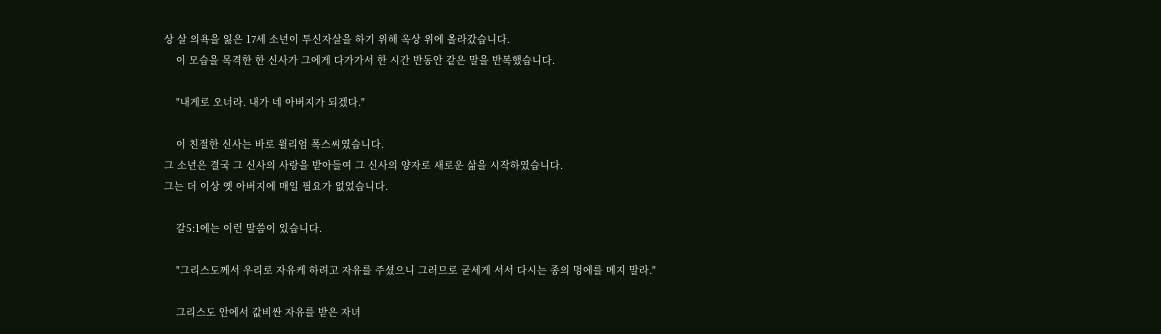상 살 의욕을 잃은 17세 소년이 투신자살을 하기 위해 옥상 위에 올라갔습니다.
    이 모습을 목격한 한 신사가 그에게 다가가서 한 시간 반동안 같은 말을 반복했습니다.

    "내게로 오너라. 내가 네 아버지가 되겠다."

    이 친절한 신사는 바로 윌리엄 폭스씨였습니다.
그 소년은 결국 그 신사의 사랑을 받아들여 그 신사의 양자로 새로운 삶을 시작하였습니다.
그는 더 이상 옛 아버지에 매일 필요가 없었습니다.

    갈5:1에는 이런 말씀이 있습니다.

    "그리스도께서 우리로 자유케 하려고 자유를 주셨으니 그러므로 굳세게 서서 다시는 종의 멍에를 메지 말라."

    그리스도 안에서 값비싼 자유를 받은 자녀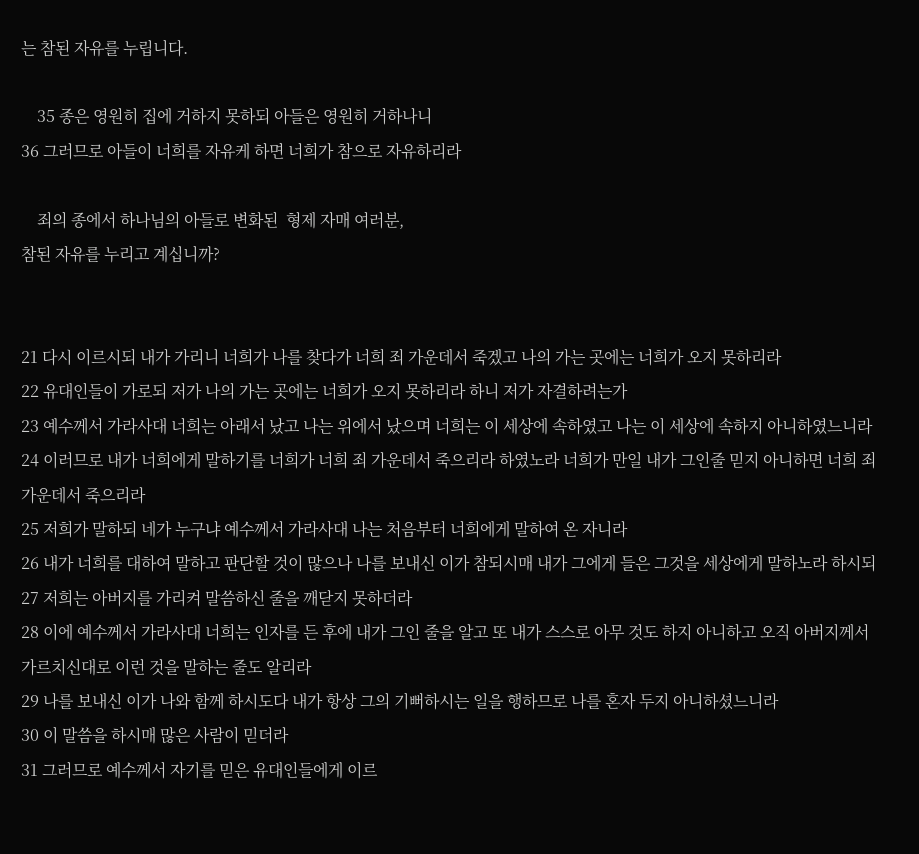는 참된 자유를 누립니다.

    35 종은 영원히 집에 거하지 못하되 아들은 영원히 거하나니
36 그러므로 아들이 너희를 자유케 하면 너희가 참으로 자유하리라

    죄의 종에서 하나님의 아들로 변화된  형제 자매 여러분,
참된 자유를 누리고 계십니까?


21 다시 이르시되 내가 가리니 너희가 나를 찾다가 너희 죄 가운데서 죽겠고 나의 가는 곳에는 너희가 오지 못하리라
22 유대인들이 가로되 저가 나의 가는 곳에는 너희가 오지 못하리라 하니 저가 자결하려는가
23 예수께서 가라사대 너희는 아래서 났고 나는 위에서 났으며 너희는 이 세상에 속하였고 나는 이 세상에 속하지 아니하였느니라
24 이러므로 내가 너희에게 말하기를 너희가 너희 죄 가운데서 죽으리라 하였노라 너희가 만일 내가 그인줄 믿지 아니하면 너희 죄 가운데서 죽으리라
25 저희가 말하되 네가 누구냐 예수께서 가라사대 나는 처음부터 너희에게 말하여 온 자니라
26 내가 너희를 대하여 말하고 판단할 것이 많으나 나를 보내신 이가 참되시매 내가 그에게 들은 그것을 세상에게 말하노라 하시되
27 저희는 아버지를 가리켜 말씀하신 줄을 깨닫지 못하더라
28 이에 예수께서 가라사대 너희는 인자를 든 후에 내가 그인 줄을 알고 또 내가 스스로 아무 것도 하지 아니하고 오직 아버지께서 가르치신대로 이런 것을 말하는 줄도 알리라
29 나를 보내신 이가 나와 함께 하시도다 내가 항상 그의 기뻐하시는 일을 행하므로 나를 혼자 두지 아니하셨느니라
30 이 말씀을 하시매 많은 사람이 믿더라
31 그러므로 예수께서 자기를 믿은 유대인들에게 이르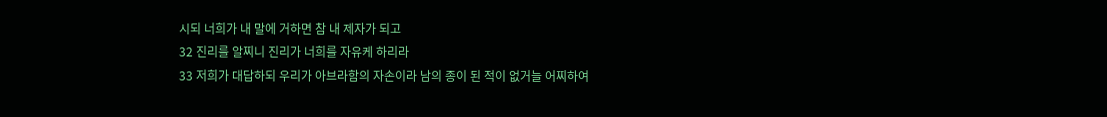시되 너희가 내 말에 거하면 참 내 제자가 되고
32 진리를 알찌니 진리가 너희를 자유케 하리라
33 저희가 대답하되 우리가 아브라함의 자손이라 남의 종이 된 적이 없거늘 어찌하여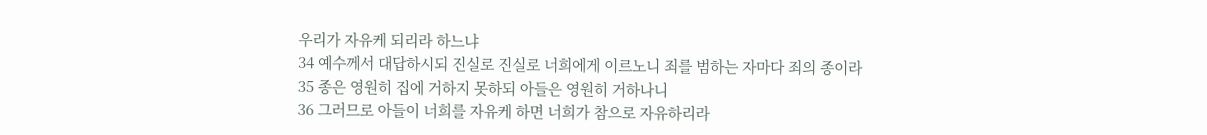우리가 자유케 되리라 하느냐
34 예수께서 대답하시되 진실로 진실로 너희에게 이르노니 죄를 범하는 자마다 죄의 종이라
35 종은 영원히 집에 거하지 못하되 아들은 영원히 거하나니
36 그러므로 아들이 너희를 자유케 하면 너희가 참으로 자유하리라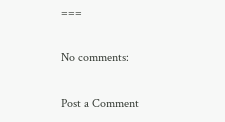===

No comments:

Post a Comment